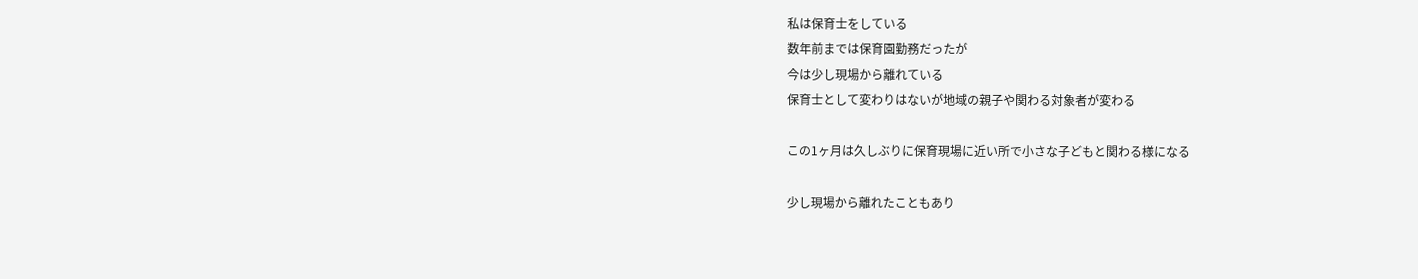私は保育士をしている
数年前までは保育園勤務だったが
今は少し現場から離れている
保育士として変わりはないが地域の親子や関わる対象者が変わる

この1ヶ月は久しぶりに保育現場に近い所で小さな子どもと関わる様になる

少し現場から離れたこともあり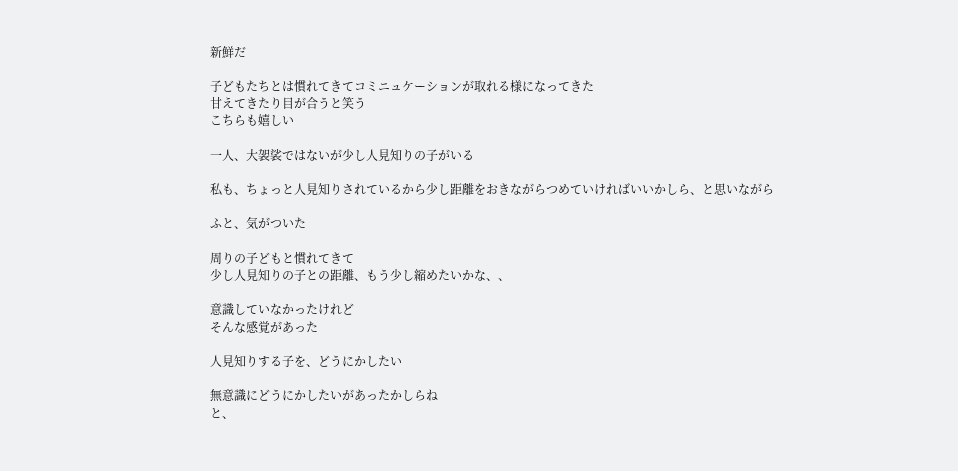新鮮だ

子どもたちとは慣れてきてコミニュケーションが取れる様になってきた
甘えてきたり目が合うと笑う
こちらも嬉しい

一人、大袈裟ではないが少し人見知りの子がいる

私も、ちょっと人見知りされているから少し距離をおきながらつめていければいいかしら、と思いながら

ふと、気がついた

周りの子どもと慣れてきて
少し人見知りの子との距離、もう少し縮めたいかな、、

意識していなかったけれど
そんな感覚があった

人見知りする子を、どうにかしたい

無意識にどうにかしたいがあったかしらね
と、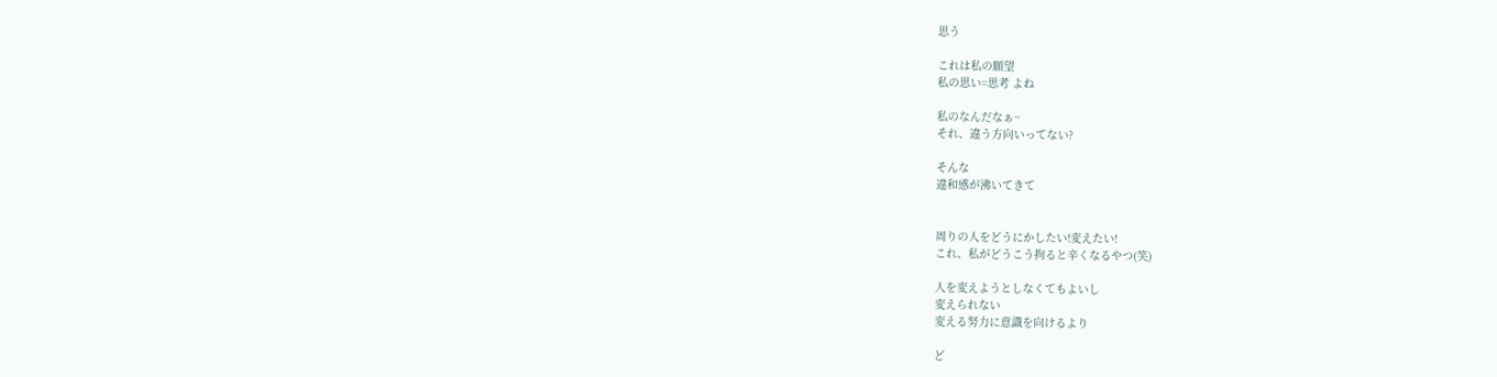思う

これは私の願望
私の思い=思考 よね

私のなんだなぁ~
それ、違う方向いってない?

そんな
違和感が沸いてきて


周りの人をどうにかしたい!変えたい!
これ、私がどうこう拘ると辛くなるやつ(笑)

人を変えようとしなくてもよいし
変えられない
変える努力に意識を向けるより

ど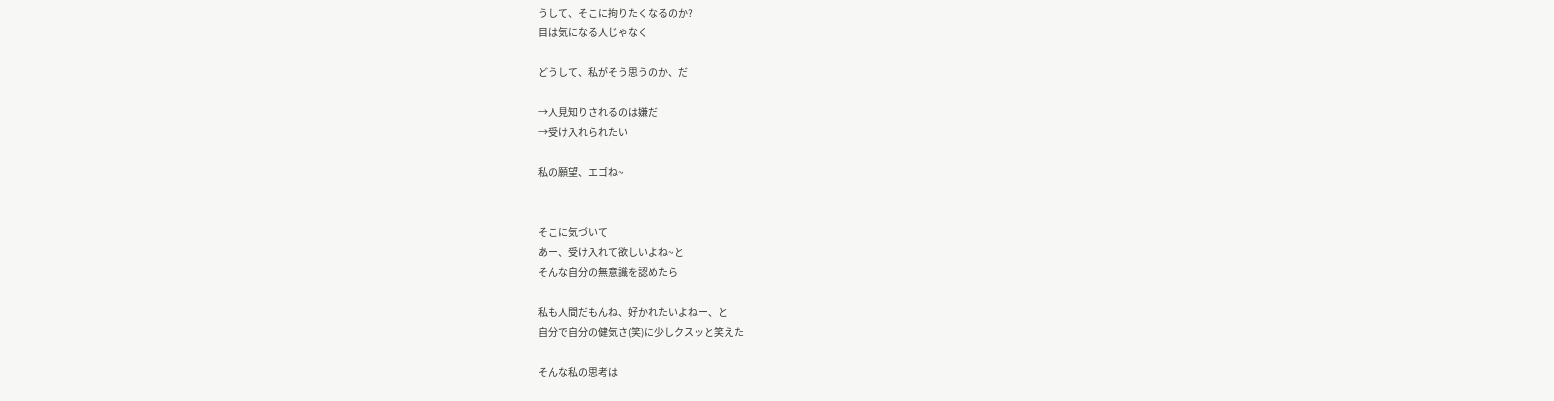うして、そこに拘りたくなるのか?
目は気になる人じゃなく

どうして、私がそう思うのか、だ

→人見知りされるのは嫌だ
→受け入れられたい

私の願望、エゴね~


そこに気づいて
あー、受け入れて欲しいよね~と
そんな自分の無意識を認めたら

私も人間だもんね、好かれたいよねー、と
自分で自分の健気さ(笑)に少しクスッと笑えた

そんな私の思考は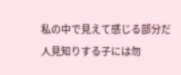私の中で見えて感じる部分だ
人見知りする子には勿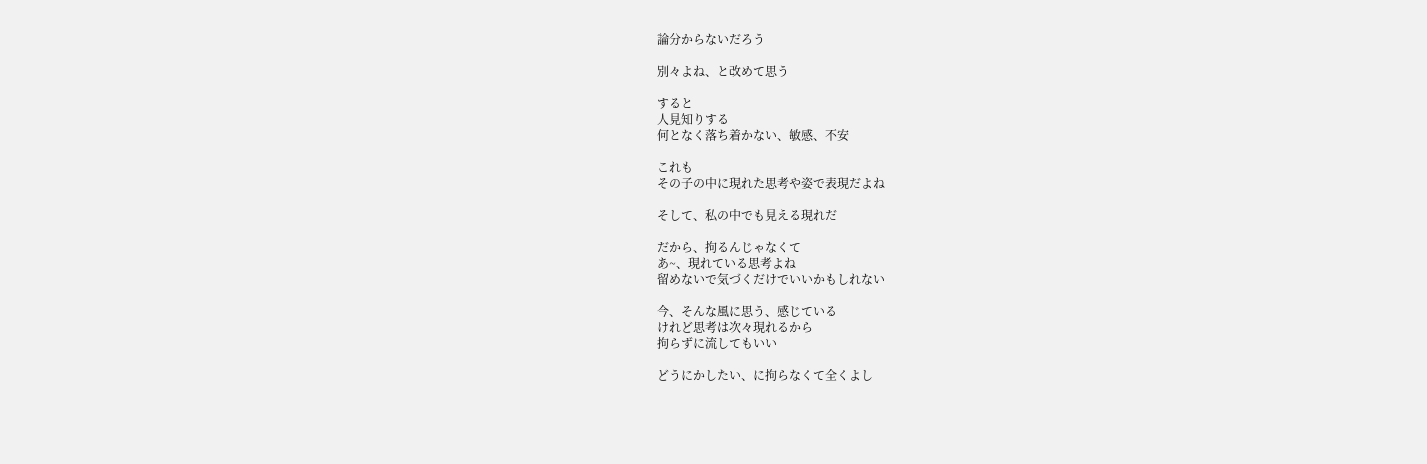論分からないだろう

別々よね、と改めて思う

すると
人見知りする
何となく落ち着かない、敏感、不安

これも
その子の中に現れた思考や姿で表現だよね

そして、私の中でも見える現れだ

だから、拘るんじゃなくて
あ~、現れている思考よね
留めないで気づくだけでいいかもしれない

今、そんな風に思う、感じている
けれど思考は次々現れるから
拘らずに流してもいい

どうにかしたい、に拘らなくて全くよし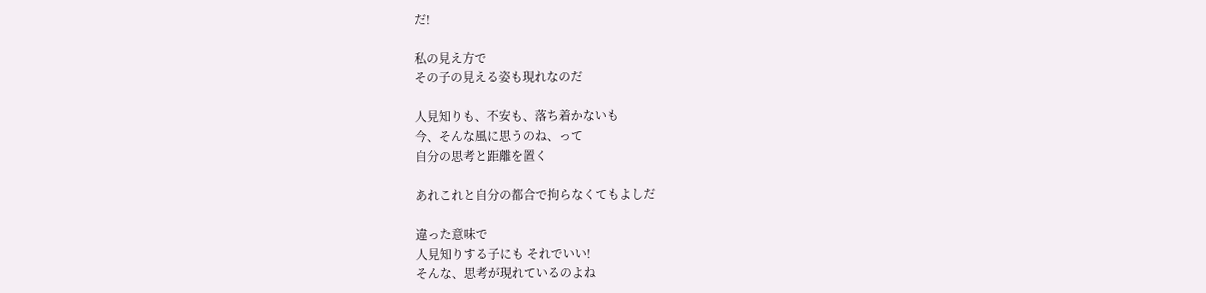だ!

私の見え方で
その子の見える姿も現れなのだ

人見知りも、不安も、落ち着かないも
今、そんな風に思うのね、って
自分の思考と距離を置く

あれこれと自分の都合で拘らなくてもよしだ

違った意味で
人見知りする子にも それでいい!
そんな、思考が現れているのよね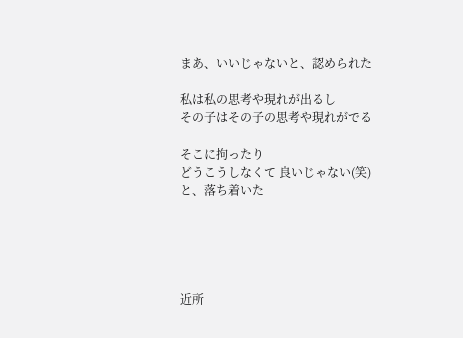まあ、いいじゃないと、認められた

私は私の思考や現れが出るし
その子はその子の思考や現れがでる

そこに拘ったり
どうこうしなくて 良いじゃない(笑)
と、落ち着いた





近所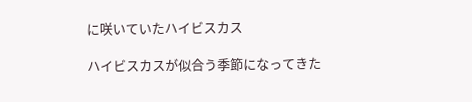に咲いていたハイビスカス

ハイビスカスが似合う季節になってきた